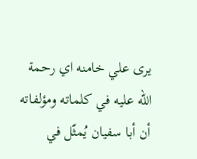يرى علي خامنه اي رحمة الله عليه في كلماته ومؤلفاته أن أبا سفيان يُمثّل في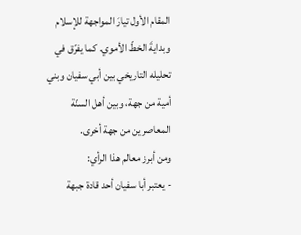المقام الأول تيارَ المواجهة للإسلام وبدايةَ الخطّ الأموي. كما يفرّق في تحليله التاريخي بين أبي سفيان وبني أمية من جهة، وبين أهل السنّة المعاصرين من جهة أخرى.
ومن أبرز معالم هذا الرأي:
- يعتبر أبا سفيان أحد قادة جبهة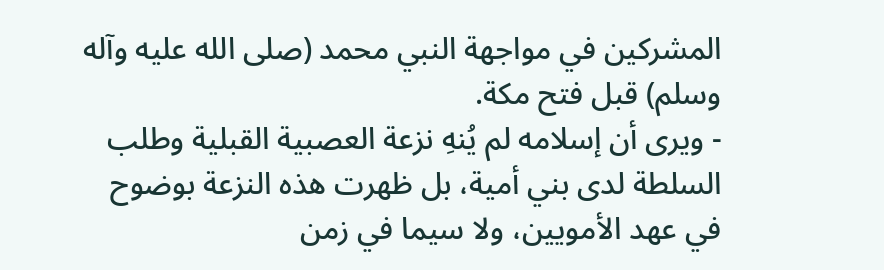المشركين في مواجهة النبي محمد (صلى الله عليه وآله وسلم) قبل فتح مكة.
- ويرى أن إسلامه لم يُنهِ نزعة العصبية القبلية وطلب السلطة لدى بني أمية، بل ظهرت هذه النزعة بوضوح في عهد الأمويين، ولا سيما في زمن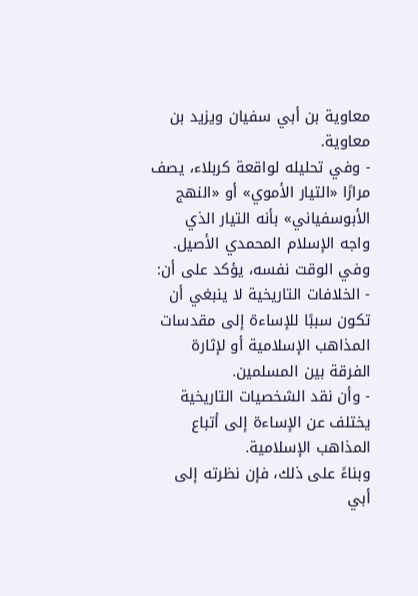معاوية بن أبي سفيان ويزيد بن معاوية.
- وفي تحليله لواقعة كربلاء، يصف مرارًا «التيار الأموي» أو «النهج الأبوسفياني» بأنه التيار الذي واجه الإسلام المحمدي الأصيل.
وفي الوقت نفسه، يؤكد على أن:
- الخلافات التاريخية لا ينبغي أن تكون سببًا للإساءة إلى مقدسات المذاهب الإسلامية أو لإثارة الفرقة بين المسلمين.
- وأن نقد الشخصيات التاريخية يختلف عن الإساءة إلى أتباع المذاهب الإسلامية.
وبناءً على ذلك، فإن نظرته إلى أبي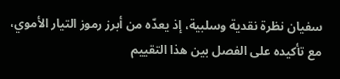سفيان نظرة نقدية وسلبية، إذ يعدّه من أبرز رموز التيار الأموي، مع تأكيده على الفصل بين هذا التقييم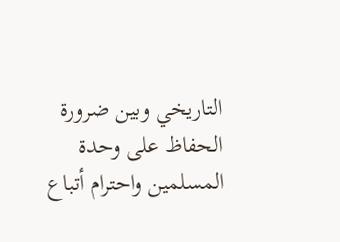التاريخي وبين ضرورة الحفاظ على وحدة المسلمين واحترام أتباع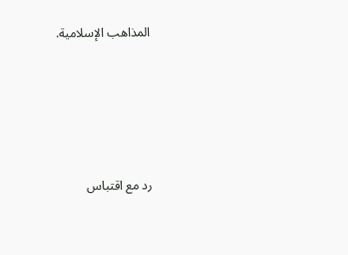المذاهب الإسلامية.





رد مع اقتباس